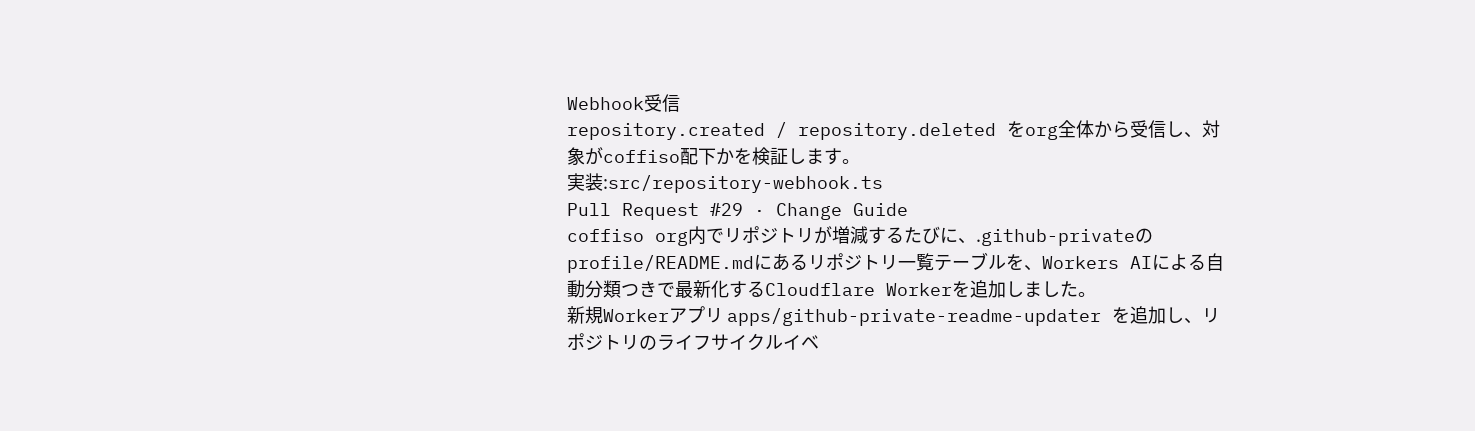Webhook受信
repository.created / repository.deleted をorg全体から受信し、対象がcoffiso配下かを検証します。
実装:src/repository-webhook.ts
Pull Request #29 · Change Guide
coffiso org内でリポジトリが増減するたびに、.github-privateのprofile/README.mdにあるリポジトリ一覧テーブルを、Workers AIによる自動分類つきで最新化するCloudflare Workerを追加しました。
新規Workerアプリ apps/github-private-readme-updater を追加し、リポジトリのライフサイクルイベ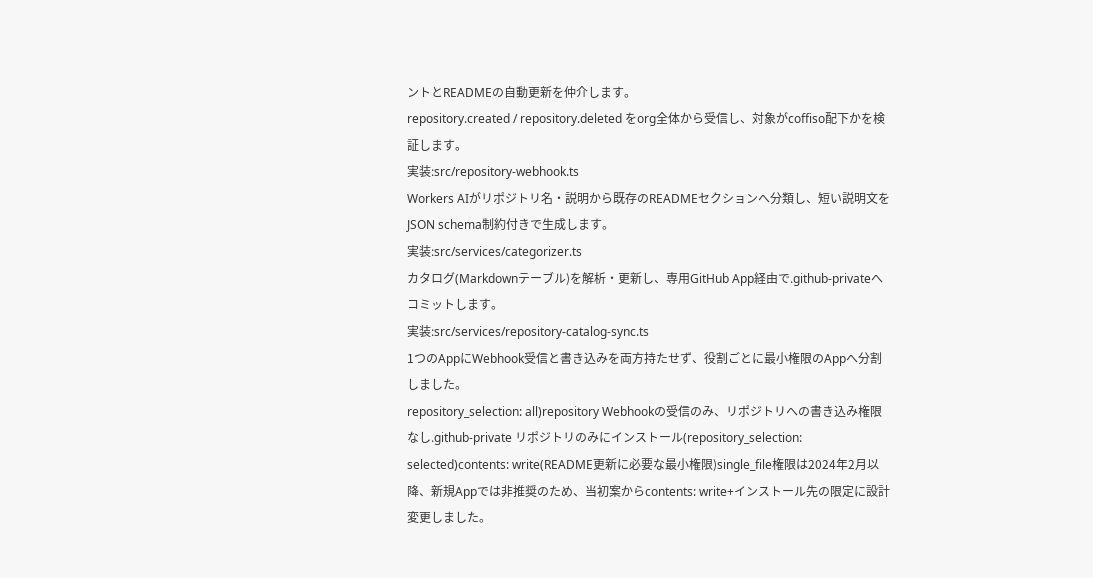ントとREADMEの自動更新を仲介します。
repository.created / repository.deleted をorg全体から受信し、対象がcoffiso配下かを検証します。
実装:src/repository-webhook.ts
Workers AIがリポジトリ名・説明から既存のREADMEセクションへ分類し、短い説明文をJSON schema制約付きで生成します。
実装:src/services/categorizer.ts
カタログ(Markdownテーブル)を解析・更新し、専用GitHub App経由で.github-privateへコミットします。
実装:src/services/repository-catalog-sync.ts
1つのAppにWebhook受信と書き込みを両方持たせず、役割ごとに最小権限のAppへ分割しました。
repository_selection: all)repository Webhookの受信のみ、リポジトリへの書き込み権限なし.github-private リポジトリのみにインストール(repository_selection: selected)contents: write(README更新に必要な最小権限)single_file権限は2024年2月以降、新規Appでは非推奨のため、当初案からcontents: write+インストール先の限定に設計変更しました。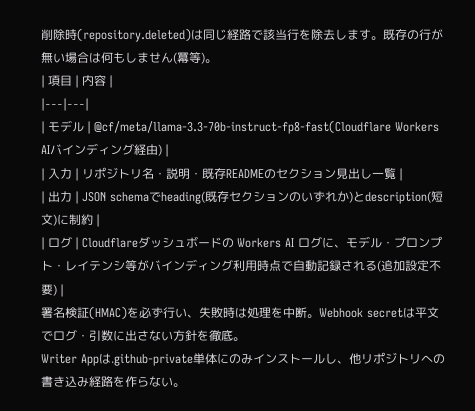削除時(repository.deleted)は同じ経路で該当行を除去します。既存の行が無い場合は何もしません(冪等)。
| 項目 | 内容 |
|---|---|
| モデル | @cf/meta/llama-3.3-70b-instruct-fp8-fast(Cloudflare Workers AIバインディング経由) |
| 入力 | リポジトリ名・説明・既存READMEのセクション見出し一覧 |
| 出力 | JSON schemaでheading(既存セクションのいずれか)とdescription(短文)に制約 |
| ログ | Cloudflareダッシュボードの Workers AI ログに、モデル・プロンプト・レイテンシ等がバインディング利用時点で自動記録される(追加設定不要) |
署名検証(HMAC)を必ず行い、失敗時は処理を中断。Webhook secretは平文でログ・引数に出さない方針を徹底。
Writer Appは.github-private単体にのみインストールし、他リポジトリへの書き込み経路を作らない。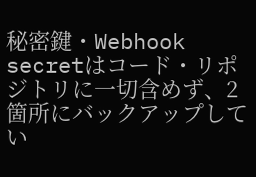秘密鍵・Webhook secretはコード・リポジトリに一切含めず、2箇所にバックアップしてい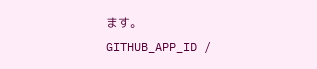ます。
GITHUB_APP_ID /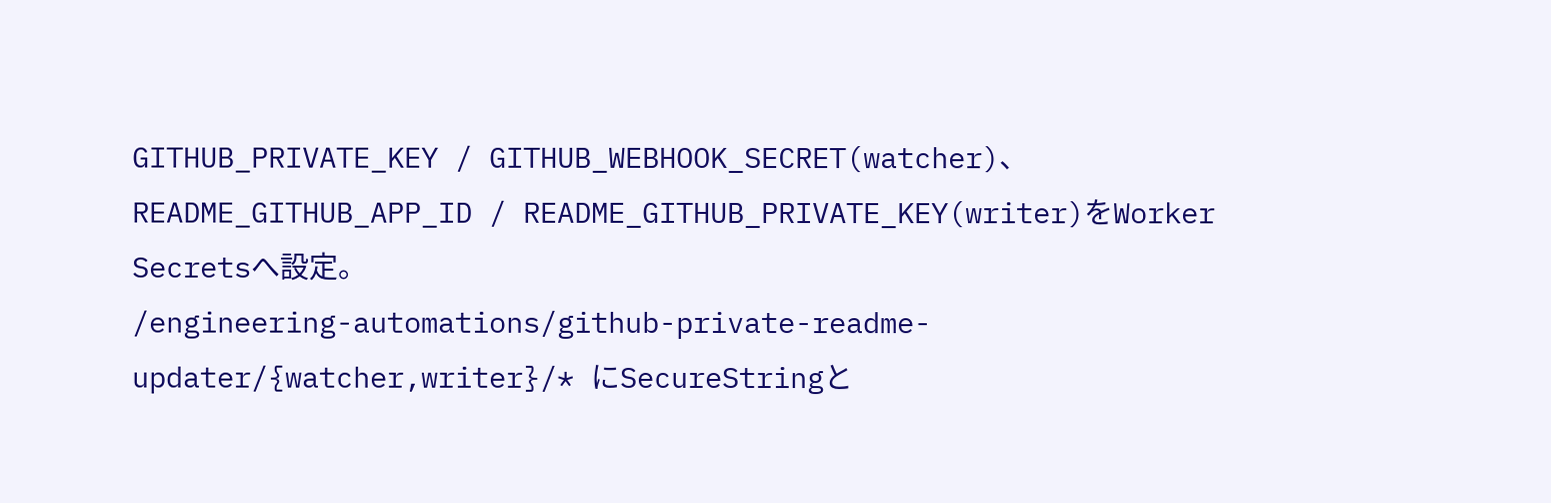GITHUB_PRIVATE_KEY / GITHUB_WEBHOOK_SECRET(watcher)、README_GITHUB_APP_ID / README_GITHUB_PRIVATE_KEY(writer)をWorker Secretsへ設定。
/engineering-automations/github-private-readme-updater/{watcher,writer}/* にSecureStringと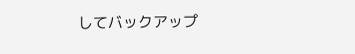してバックアップ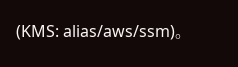(KMS: alias/aws/ssm)。